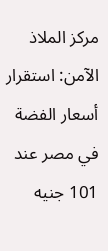مركز الملاذ الآمن: استقرار أسعار الفضة في مصر عند 101 جنيه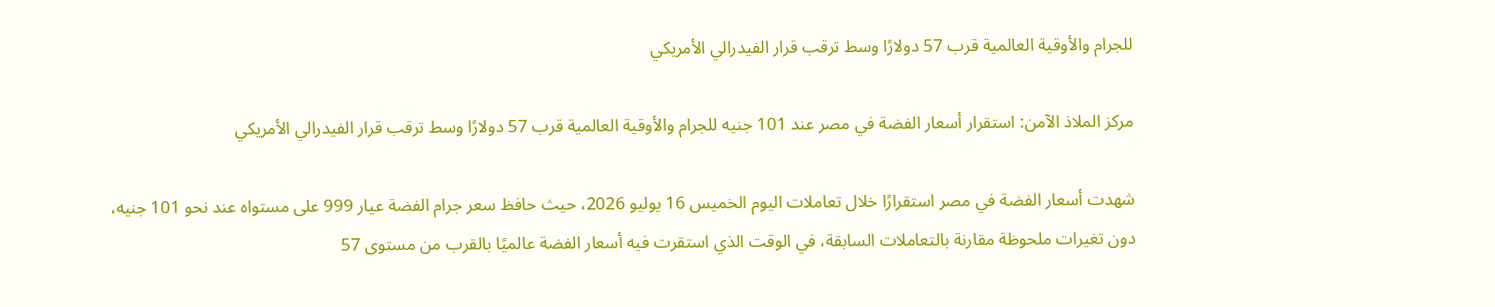للجرام والأوقية العالمية قرب 57 دولارًا وسط ترقب قرار الفيدرالي الأمريكي

مركز الملاذ الآمن: استقرار أسعار الفضة في مصر عند 101 جنيه للجرام والأوقية العالمية قرب 57 دولارًا وسط ترقب قرار الفيدرالي الأمريكي

شهدت أسعار الفضة في مصر استقرارًا خلال تعاملات اليوم الخميس 16 يوليو 2026، حيث حافظ سعر جرام الفضة عيار 999 على مستواه عند نحو 101 جنيه، دون تغيرات ملحوظة مقارنة بالتعاملات السابقة، في الوقت الذي استقرت فيه أسعار الفضة عالميًا بالقرب من مستوى 57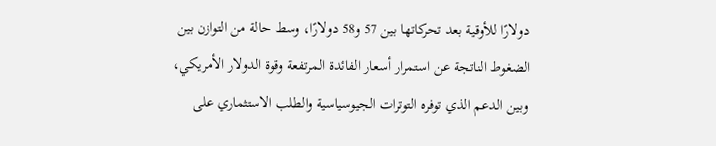دولارًا للأوقية بعد تحركاتها بين 57 و58 دولارًا، وسط حالة من التوازن بين الضغوط الناتجة عن استمرار أسعار الفائدة المرتفعة وقوة الدولار الأمريكي، وبين الدعم الذي توفره التوترات الجيوسياسية والطلب الاستثماري على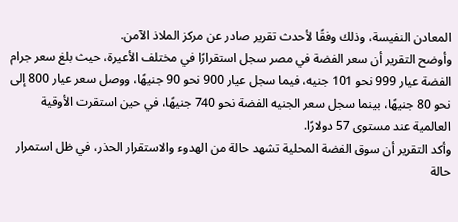المعادن النفيسة، وذلك وفقًا لأحدث تقرير صادر عن مركز الملاذ الآمن.
وأوضح التقرير أن سعر الفضة في مصر سجل استقرارًا في مختلف الأعيرة، حيث بلغ سعر جرام الفضة عيار 999 نحو 101 جنيه، فيما سجل عيار 900 نحو 90 جنيهًا، ووصل سعر عيار 800 إلى نحو 80 جنيهًا، بينما سجل سعر الجنيه الفضة نحو 740 جنيهًا، في حين استقرت الأوقية العالمية عند مستوى 57 دولارًا.
وأكد التقرير أن سوق الفضة المحلية تشهد حالة من الهدوء والاستقرار الحذر، في ظل استمرار حالة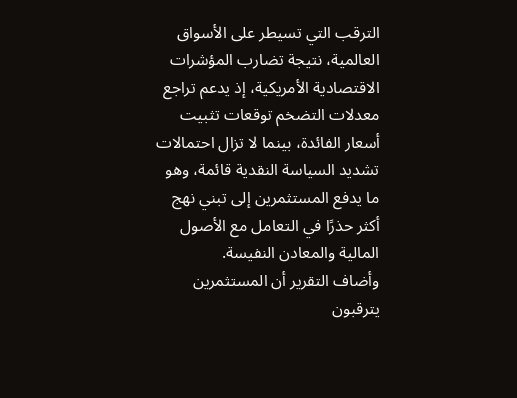الترقب التي تسيطر على الأسواق العالمية، نتيجة تضارب المؤشرات الاقتصادية الأمريكية، إذ يدعم تراجع معدلات التضخم توقعات تثبيت أسعار الفائدة، بينما لا تزال احتمالات تشديد السياسة النقدية قائمة، وهو ما يدفع المستثمرين إلى تبني نهج أكثر حذرًا في التعامل مع الأصول المالية والمعادن النفيسة.
وأضاف التقرير أن المستثمرين يترقبون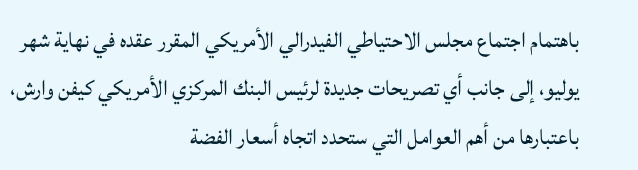باهتمام اجتماع مجلس الاحتياطي الفيدرالي الأمريكي المقرر عقده في نهاية شهر يوليو، إلى جانب أي تصريحات جديدة لرئيس البنك المركزي الأمريكي كيفن وارش، باعتبارها من أهم العوامل التي ستحدد اتجاه أسعار الفضة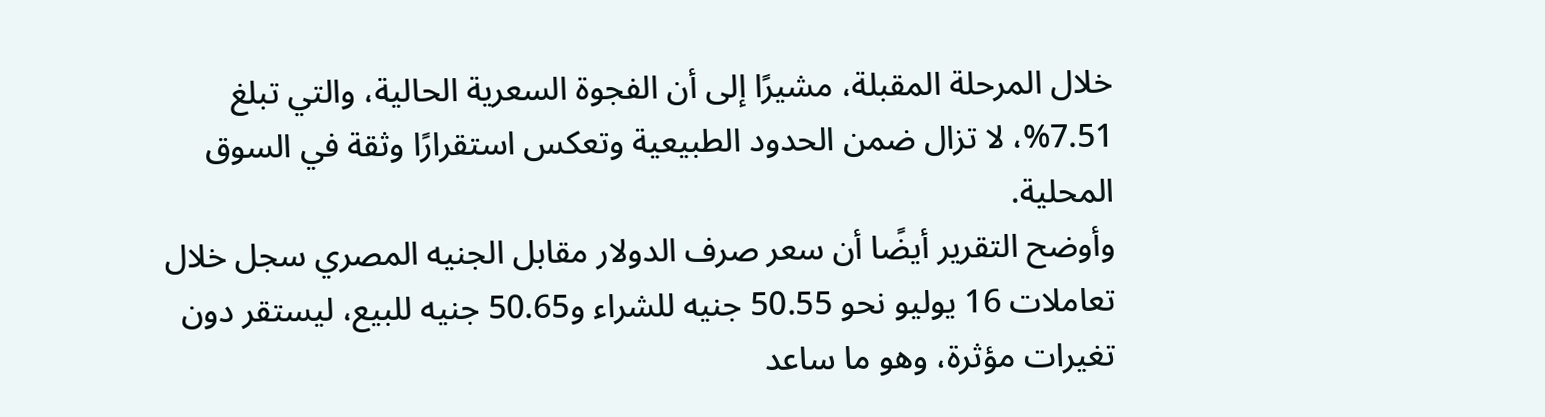خلال المرحلة المقبلة، مشيرًا إلى أن الفجوة السعرية الحالية، والتي تبلغ 7.51%، لا تزال ضمن الحدود الطبيعية وتعكس استقرارًا وثقة في السوق المحلية.
وأوضح التقرير أيضًا أن سعر صرف الدولار مقابل الجنيه المصري سجل خلال تعاملات 16 يوليو نحو 50.55 جنيه للشراء و50.65 جنيه للبيع، ليستقر دون تغيرات مؤثرة، وهو ما ساعد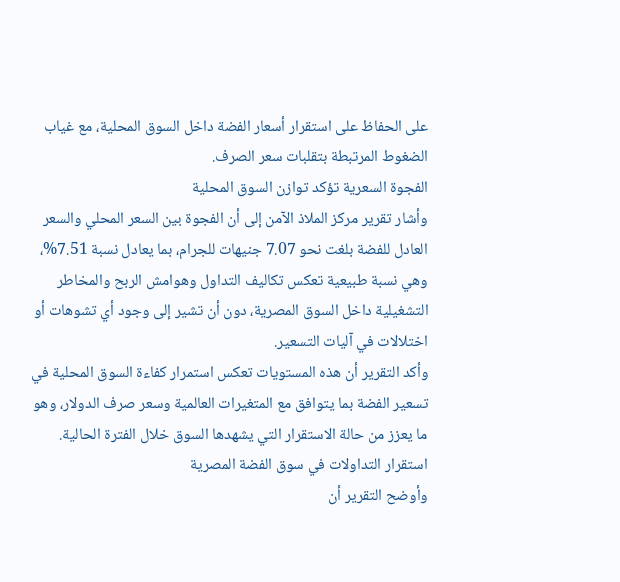على الحفاظ على استقرار أسعار الفضة داخل السوق المحلية، مع غياب الضغوط المرتبطة بتقلبات سعر الصرف.
الفجوة السعرية تؤكد توازن السوق المحلية
وأشار تقرير مركز الملاذ الآمن إلى أن الفجوة بين السعر المحلي والسعر العادل للفضة بلغت نحو 7.07 جنيهات للجرام، بما يعادل نسبة 7.51%، وهي نسبة طبيعية تعكس تكاليف التداول وهوامش الربح والمخاطر التشغيلية داخل السوق المصرية، دون أن تشير إلى وجود أي تشوهات أو اختلالات في آليات التسعير.
وأكد التقرير أن هذه المستويات تعكس استمرار كفاءة السوق المحلية في تسعير الفضة بما يتوافق مع المتغيرات العالمية وسعر صرف الدولار، وهو ما يعزز من حالة الاستقرار التي يشهدها السوق خلال الفترة الحالية.
استقرار التداولات في سوق الفضة المصرية
وأوضح التقرير أن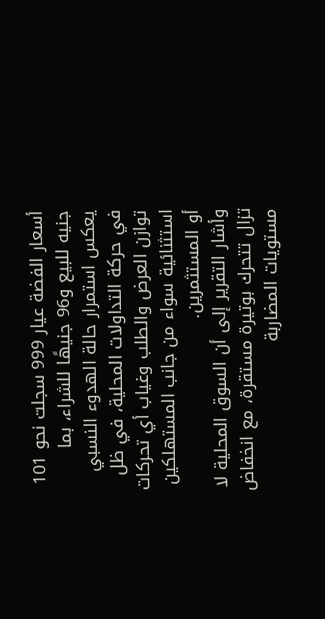أسعار الفضة عيار 999 سجلت نحو 101 جنيه للبيع و96 جنيهًا للشراء، بما يعكس استمرار حالة الهدوء النسبي في حركة التداولات المحلية، في ظل توازن العرض والطلب وغياب أي تحركات استثنائية سواء من جانب المستهلكين أو المستثمرين.
وأشار التقرير إلى أن السوق المحلية لا تزال تتحرك بوتيرة مستقرة، مع انخفاض مستويات المضاربة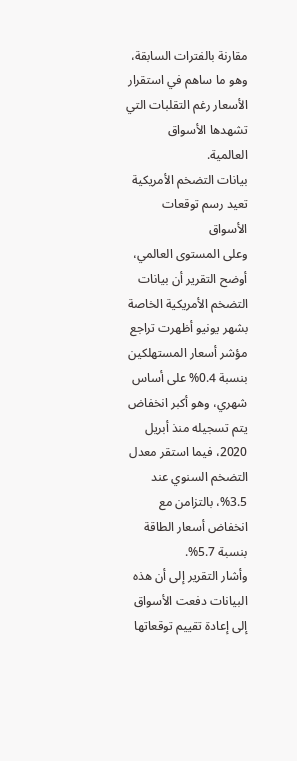مقارنة بالفترات السابقة، وهو ما ساهم في استقرار الأسعار رغم التقلبات التي تشهدها الأسواق العالمية.
بيانات التضخم الأمريكية تعيد رسم توقعات الأسواق
وعلى المستوى العالمي، أوضح التقرير أن بيانات التضخم الأمريكية الخاصة بشهر يونيو أظهرت تراجع مؤشر أسعار المستهلكين بنسبة 0.4% على أساس شهري، وهو أكبر انخفاض يتم تسجيله منذ أبريل 2020، فيما استقر معدل التضخم السنوي عند 3.5%، بالتزامن مع انخفاض أسعار الطاقة بنسبة 5.7%.
وأشار التقرير إلى أن هذه البيانات دفعت الأسواق إلى إعادة تقييم توقعاتها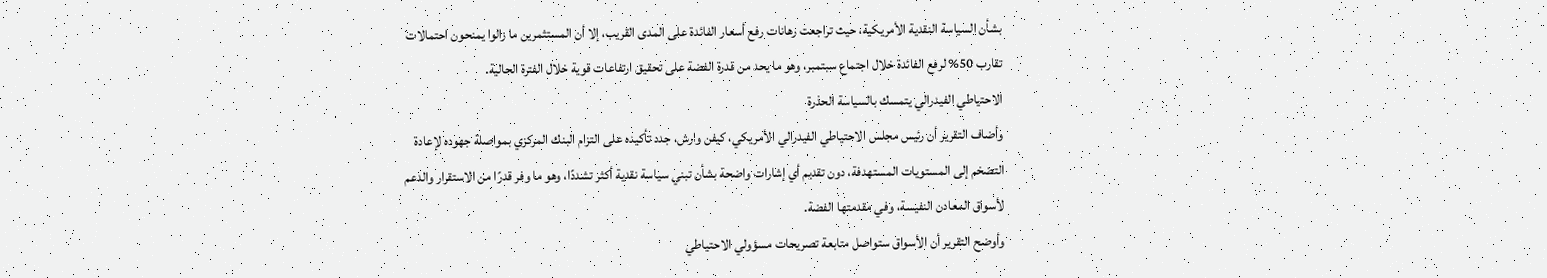بشأن السياسة النقدية الأمريكية، حيث تراجعت رهانات رفع أسعار الفائدة على المدى القريب، إلا أن المستثمرين ما زالوا يمنحون احتمالات تقارب 50% لرفع الفائدة خلال اجتماع سبتمبر، وهو ما يحد من قدرة الفضة على تحقيق ارتفاعات قوية خلال الفترة الحالية.
الاحتياطي الفيدرالي يتمسك بالسياسة الحذرة
وأضاف التقرير أن رئيس مجلس الاحتياطي الفيدرالي الأمريكي، كيفن وارش، جدد تأكيده على التزام البنك المركزي بمواصلة جهوده لإعادة التضخم إلى المستويات المستهدفة، دون تقديم أي إشارات واضحة بشأن تبني سياسة نقدية أكثر تشددًا، وهو ما وفر قدرًا من الاستقرار والدعم لأسواق المعادن النفيسة، وفي مقدمتها الفضة.
وأوضح التقرير أن الأسواق ستواصل متابعة تصريحات مسؤولي الاحتياطي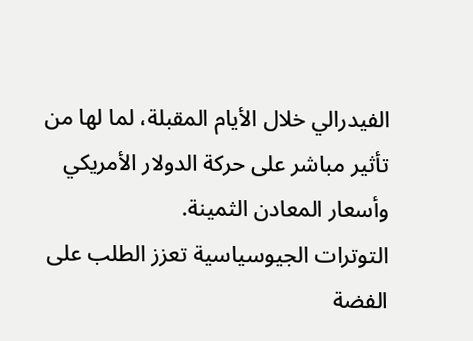الفيدرالي خلال الأيام المقبلة، لما لها من تأثير مباشر على حركة الدولار الأمريكي وأسعار المعادن الثمينة.
التوترات الجيوسياسية تعزز الطلب على الفضة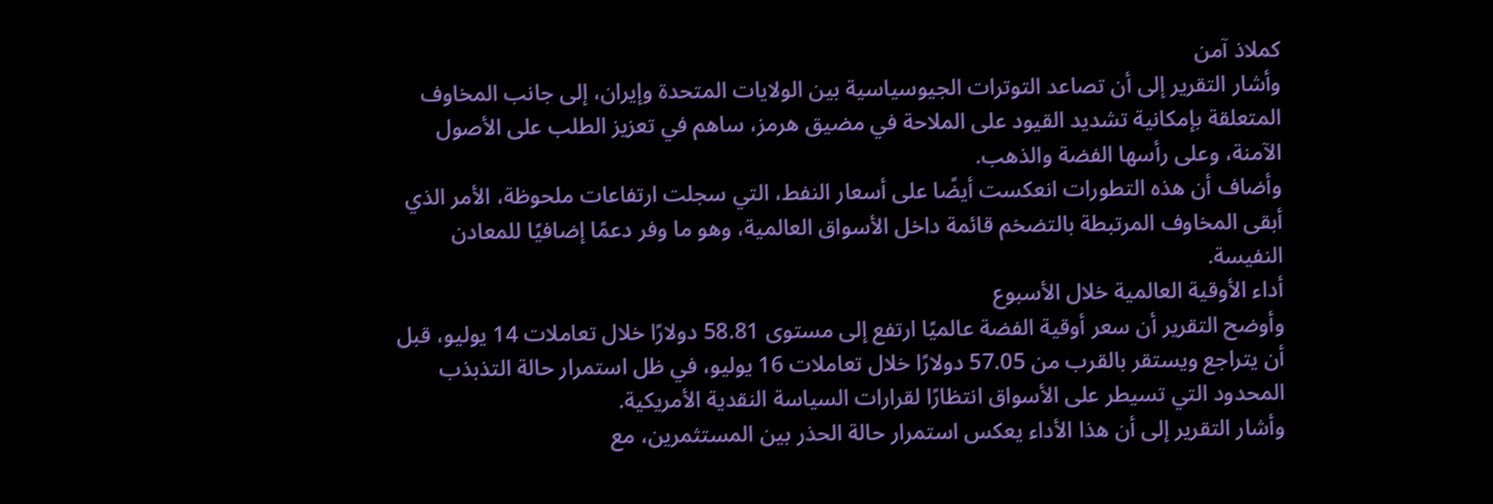كملاذ آمن
وأشار التقرير إلى أن تصاعد التوترات الجيوسياسية بين الولايات المتحدة وإيران، إلى جانب المخاوف المتعلقة بإمكانية تشديد القيود على الملاحة في مضيق هرمز، ساهم في تعزيز الطلب على الأصول الآمنة، وعلى رأسها الفضة والذهب.
وأضاف أن هذه التطورات انعكست أيضًا على أسعار النفط، التي سجلت ارتفاعات ملحوظة، الأمر الذي أبقى المخاوف المرتبطة بالتضخم قائمة داخل الأسواق العالمية، وهو ما وفر دعمًا إضافيًا للمعادن النفيسة.
أداء الأوقية العالمية خلال الأسبوع
وأوضح التقرير أن سعر أوقية الفضة عالميًا ارتفع إلى مستوى 58.81 دولارًا خلال تعاملات 14 يوليو، قبل أن يتراجع ويستقر بالقرب من 57.05 دولارًا خلال تعاملات 16 يوليو، في ظل استمرار حالة التذبذب المحدود التي تسيطر على الأسواق انتظارًا لقرارات السياسة النقدية الأمريكية.
وأشار التقرير إلى أن هذا الأداء يعكس استمرار حالة الحذر بين المستثمرين، مع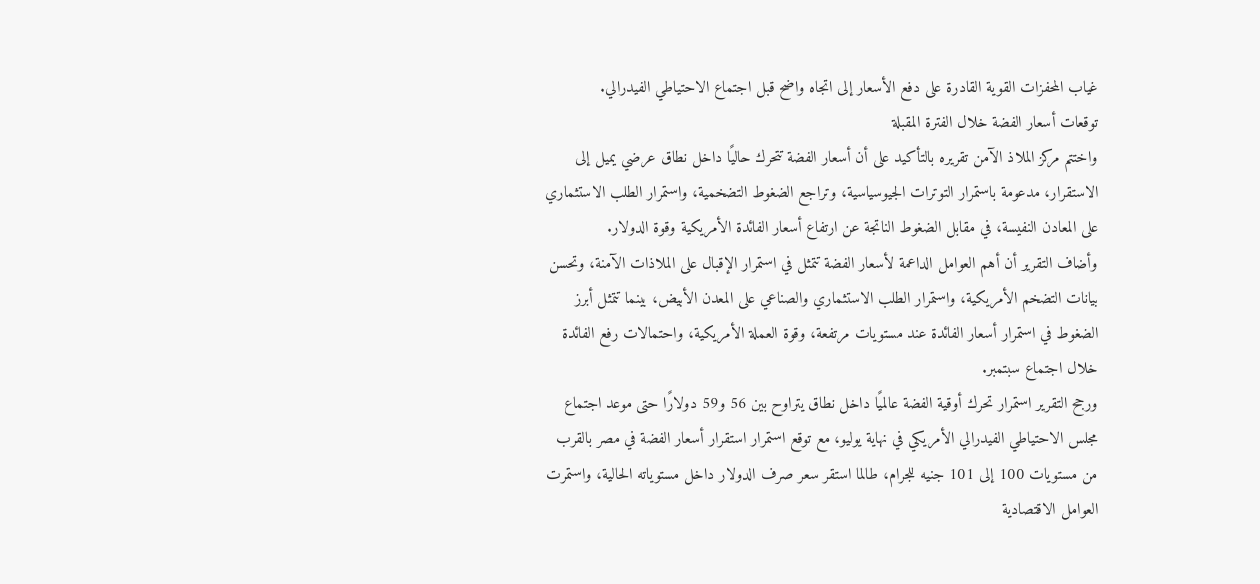غياب المحفزات القوية القادرة على دفع الأسعار إلى اتجاه واضح قبل اجتماع الاحتياطي الفيدرالي.
توقعات أسعار الفضة خلال الفترة المقبلة
واختتم مركز الملاذ الآمن تقريره بالتأكيد على أن أسعار الفضة تتحرك حاليًا داخل نطاق عرضي يميل إلى الاستقرار، مدعومة باستمرار التوترات الجيوسياسية، وتراجع الضغوط التضخمية، واستمرار الطلب الاستثماري على المعادن النفيسة، في مقابل الضغوط الناتجة عن ارتفاع أسعار الفائدة الأمريكية وقوة الدولار.
وأضاف التقرير أن أهم العوامل الداعمة لأسعار الفضة تتمثل في استمرار الإقبال على الملاذات الآمنة، وتحسن بيانات التضخم الأمريكية، واستمرار الطلب الاستثماري والصناعي على المعدن الأبيض، بينما تتمثل أبرز الضغوط في استمرار أسعار الفائدة عند مستويات مرتفعة، وقوة العملة الأمريكية، واحتمالات رفع الفائدة خلال اجتماع سبتمبر.
ورجح التقرير استمرار تحرك أوقية الفضة عالميًا داخل نطاق يتراوح بين 56 و59 دولارًا حتى موعد اجتماع مجلس الاحتياطي الفيدرالي الأمريكي في نهاية يوليو، مع توقع استمرار استقرار أسعار الفضة في مصر بالقرب من مستويات 100 إلى 101 جنيه للجرام، طالما استقر سعر صرف الدولار داخل مستوياته الحالية، واستمرت العوامل الاقتصادية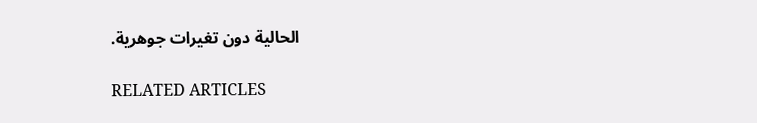الحالية دون تغيرات جوهرية.

RELATED ARTICLES